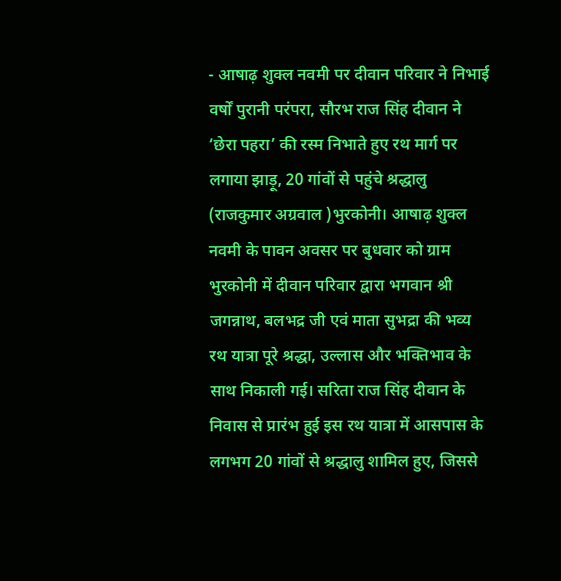- आषाढ़ शुक्ल नवमी पर दीवान परिवार ने निभाई वर्षों पुरानी परंपरा, सौरभ राज सिंह दीवान ने ‘छेरा पहरा’ की रस्म निभाते हुए रथ मार्ग पर लगाया झाड़ू, 20 गांवों से पहुंचे श्रद्धालु
(राजकुमार अग्रवाल )भुरकोनी। आषाढ़ शुक्ल नवमी के पावन अवसर पर बुधवार को ग्राम भुरकोनी में दीवान परिवार द्वारा भगवान श्री जगन्नाथ, बलभद्र जी एवं माता सुभद्रा की भव्य रथ यात्रा पूरे श्रद्धा, उल्लास और भक्तिभाव के साथ निकाली गई। सरिता राज सिंह दीवान के निवास से प्रारंभ हुई इस रथ यात्रा में आसपास के लगभग 20 गांवों से श्रद्धालु शामिल हुए, जिससे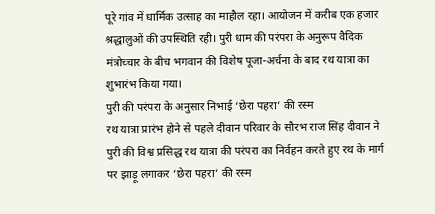पूरे गांव में धार्मिक उत्साह का माहौल रहा। आयोजन में करीब एक हजार श्रद्धालुओं की उपस्थिति रही। पुरी धाम की परंपरा के अनुरूप वैदिक मंत्रोच्चार के बीच भगवान की विशेष पूजा-अर्चना के बाद रथ यात्रा का शुभारंभ किया गया।
पुरी की परंपरा के अनुसार निभाई ‘छेरा पहरा’ की रस्म
रथ यात्रा प्रारंभ होने से पहले दीवान परिवार के सौरभ राज सिंह दीवान ने पुरी की विश्व प्रसिद्ध रथ यात्रा की परंपरा का निर्वहन करते हुए रथ के मार्ग पर झाड़ू लगाकर ‘छेरा पहरा’ की रस्म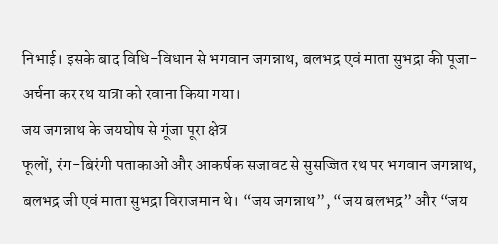निभाई। इसके बाद विधि-विधान से भगवान जगन्नाथ, बलभद्र एवं माता सुभद्रा की पूजा-अर्चना कर रथ यात्रा को रवाना किया गया।
जय जगन्नाथ के जयघोष से गूंजा पूरा क्षेत्र
फूलों, रंग-बिरंगी पताकाओं और आकर्षक सजावट से सुसज्जित रथ पर भगवान जगन्नाथ, बलभद्र जी एवं माता सुभद्रा विराजमान थे। “जय जगन्नाथ”, “जय बलभद्र” और “जय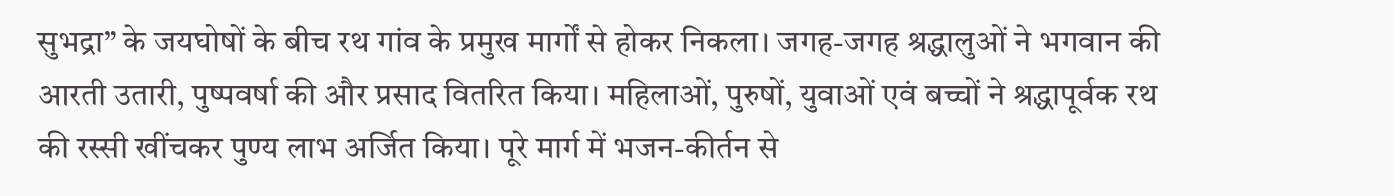सुभद्रा” के जयघोषों के बीच रथ गांव के प्रमुख मार्गों से होकर निकला। जगह-जगह श्रद्धालुओं ने भगवान की आरती उतारी, पुष्पवर्षा की और प्रसाद वितरित किया। महिलाओं, पुरुषों, युवाओं एवं बच्चों ने श्रद्धापूर्वक रथ की रस्सी खींचकर पुण्य लाभ अर्जित किया। पूरे मार्ग में भजन-कीर्तन से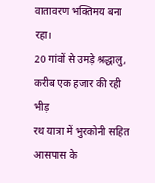वातावरण भक्तिमय बना रहा।
20 गांवों से उमड़े श्रद्धालु, करीब एक हजार की रही भीड़
रथ यात्रा में भुरकोनी सहित आसपास के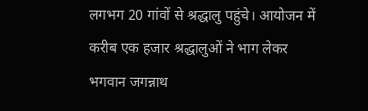लगभग 20 गांवों से श्रद्धालु पहुंचे। आयोजन में करीब एक हजार श्रद्धालुओं ने भाग लेकर भगवान जगन्नाथ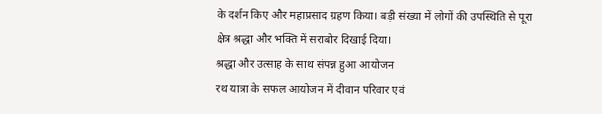के दर्शन किए और महाप्रसाद ग्रहण किया। बड़ी संख्या में लोगों की उपस्थिति से पूरा क्षेत्र श्रद्धा और भक्ति में सराबोर दिखाई दिया।
श्रद्धा और उत्साह के साथ संपन्न हुआ आयोजन
रथ यात्रा के सफल आयोजन में दीवान परिवार एवं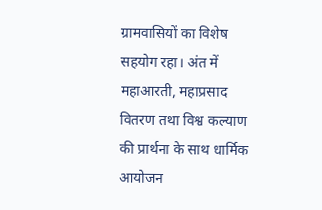ग्रामवासियों का विशेष सहयोग रहा। अंत में महाआरती, महाप्रसाद वितरण तथा विश्व कल्याण की प्रार्थना के साथ धार्मिक आयोजन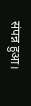संपन्न हुआ।